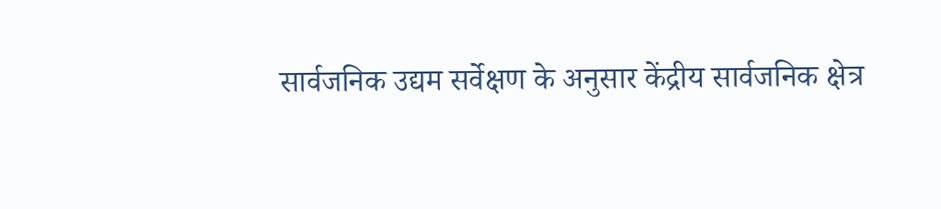सार्वजनिक उद्यम सर्वेक्षण के अनुसार केंद्रीय सार्वजनिक क्षेत्र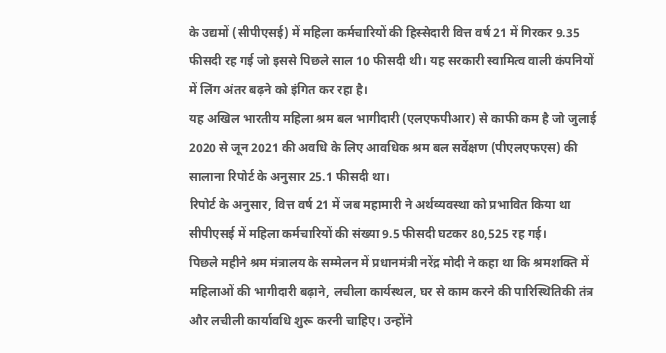के उद्यमों (सीपीएसई) में महिला कर्मचारियों की हिस्सेदारी वित्त वर्ष 21 में गिरकर 9.35 फीसदी रह गई जो इससे पिछले साल 10 फीसदी थी। यह सरकारी स्वामित्व वाली कंपनियों में लिंग अंतर बढ़ने को इंगित कर रहा है।
यह अखिल भारतीय महिला श्रम बल भागीदारी (एलएफपीआर) से काफी कम है जो जुलाई 2020 से जून 2021 की अवधि के लिए आवधिक श्रम बल सर्वेक्षण (पीएलएफएस) की सालाना रिपोर्ट के अनुसार 25.1 फीसदी था।
रिपोर्ट के अनुसार, वित्त वर्ष 21 में जब महामारी ने अर्थव्यवस्था को प्रभावित किया था सीपीएसई में महिला कर्मचारियों की संख्या 9.5 फीसदी घटकर 80,525 रह गई।
पिछले महीने श्रम मंत्रालय के सम्मेलन में प्रधानमंत्री नरेंद्र मोदी ने कहा था कि श्रमशक्ति में महिलाओं की भागीदारी बढ़ाने, लचीला कार्यस्थल, घर से काम करने की पारिस्थितिकी तंत्र और लचीली कार्यावधि शुरू करनी चाहिए। उन्होंने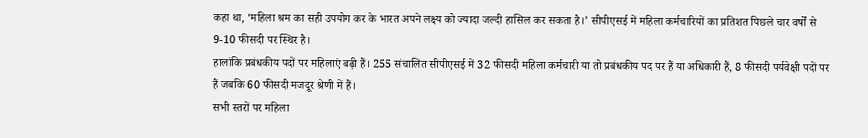कहा था, ‘महिला श्रम का सही उपयोग कर के भारत अपने लक्ष्य को ज्यादा जल्दी हासिल कर सकता है।’ सीपीएसई में महिला कर्मचारियों का प्रतिशत पिछले चार वर्षों से 9-10 फीसदी पर स्थिर है।
हालांकि प्रबंधकीय पदों पर महिलाएं बढ़ी हैं। 255 संचालित सीपीएसई में 32 फीसदी महिला कर्मचारी या तो प्रबंधकीय पद पर हैं या अधिकारी हैं, 8 फीसदी पर्यवेक्षी पदों पर हैं जबकि 60 फीसदी मजदूर श्रेणी में हैं।
सभी स्तरों पर महिला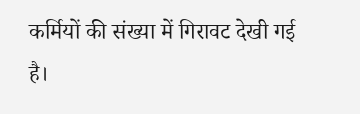कर्मियों की संख्या में गिरावट देखी गई है।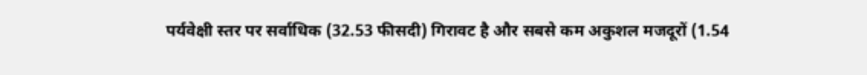पर्यवेक्षी स्तर पर सर्वाधिक (32.53 फीसदी) गिरावट है और सबसे कम अकुशल मजदूरों (1.54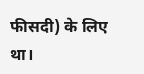फीसदी) के लिए था।